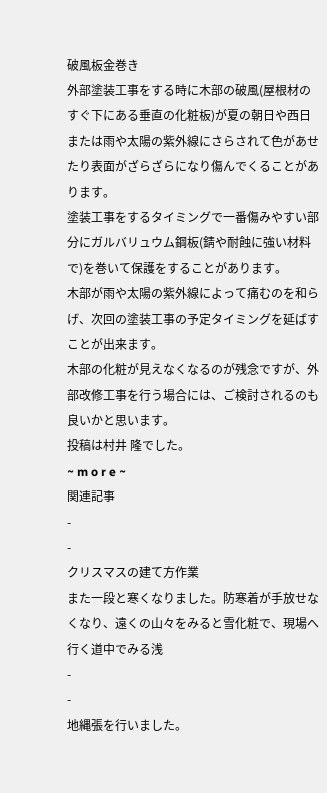破風板金巻き
外部塗装工事をする時に木部の破風(屋根材のすぐ下にある垂直の化粧板)が夏の朝日や西日 または雨や太陽の紫外線にさらされて色があせたり表面がざらざらになり傷んでくることがあります。
塗装工事をするタイミングで一番傷みやすい部分にガルバリュウム鋼板(錆や耐蝕に強い材料で)を巻いて保護をすることがあります。
木部が雨や太陽の紫外線によって痛むのを和らげ、次回の塗装工事の予定タイミングを延ばすことが出来ます。
木部の化粧が見えなくなるのが残念ですが、外部改修工事を行う場合には、ご検討されるのも良いかと思います。
投稿は村井 隆でした。
~ m o r e ~
関連記事
-
-
クリスマスの建て方作業
また一段と寒くなりました。防寒着が手放せなくなり、遠くの山々をみると雪化粧で、現場へ行く道中でみる浅
-
-
地縄張を行いました。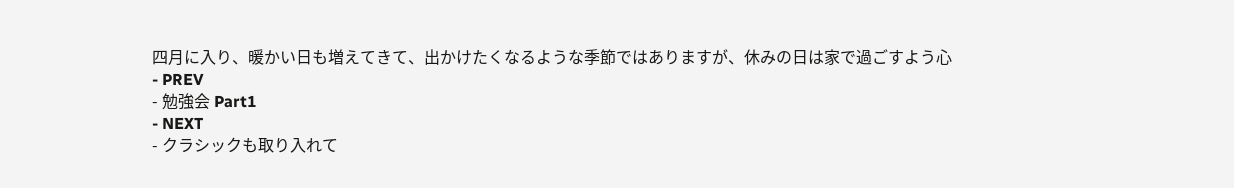四月に入り、暖かい日も増えてきて、出かけたくなるような季節ではありますが、休みの日は家で過ごすよう心
- PREV
- 勉強会 Part1
- NEXT
- クラシックも取り入れて